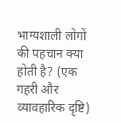भाग्यशाली लोगों की पहचान क्या होती है? (एक गहरी और व्यावहारिक दृष्टि)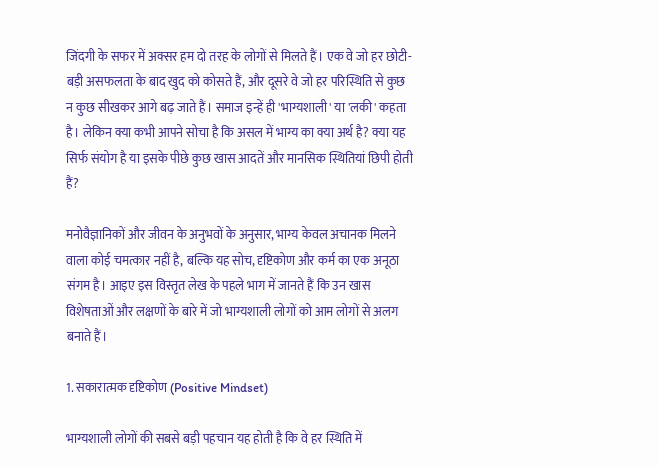जिंदगी के सफर में अक्सर हम दो तरह के लोगों से मिलते हैं। एक वे जो हर छोटी-बड़ी असफलता के बाद खुद को कोसते हैं, और दूसरे वे जो हर परिस्थिति से कुछ न कुछ सीखकर आगे बढ़ जाते हैं। समाज इन्हें ही 'भाग्यशाली' या 'लकी' कहता है। लेकिन क्या कभी आपने सोचा है कि असल में भाग्य का क्या अर्थ है? क्या यह सिर्फ संयोग है या इसके पीछे कुछ खास आदतें और मानसिक स्थितियां छिपी होती हैं?

मनोवैज्ञानिकों और जीवन के अनुभवों के अनुसार, भाग्य केवल अचानक मिलने वाला कोई चमत्कार नहीं है, बल्कि यह सोच, दृष्टिकोण और कर्म का एक अनूठा संगम है। आइए इस विस्तृत लेख के पहले भाग में जानते हैं कि उन खास विशेषताओं और लक्षणों के बारे में जो भाग्यशाली लोगों को आम लोगों से अलग बनाते हैं।

1. सकारात्मक दृष्टिकोण (Positive Mindset)

भाग्यशाली लोगों की सबसे बड़ी पहचान यह होती है कि वे हर स्थिति में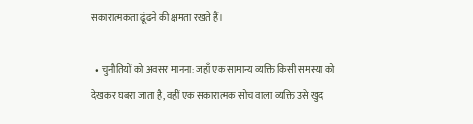सकारात्मकता ढूंढने की क्षमता रखते हैं।

  • चुनौतियों को अवसर मानना: जहाँ एक सामान्य व्यक्ति किसी समस्या को देखकर घबरा जाता है, वहीं एक सकारात्मक सोच वाला व्यक्ति उसे खुद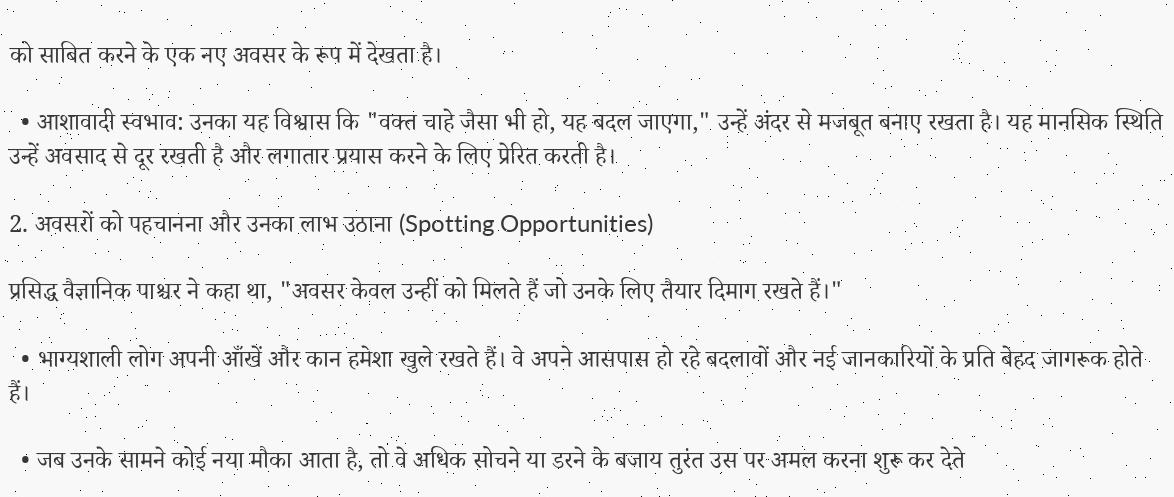को साबित करने के एक नए अवसर के रूप में देखता है।

  • आशावादी स्वभाव: उनका यह विश्वास कि "वक्त चाहे जैसा भी हो, यह बदल जाएगा," उन्हें अंदर से मजबूत बनाए रखता है। यह मानसिक स्थिति उन्हें अवसाद से दूर रखती है और लगातार प्रयास करने के लिए प्रेरित करती है।

2. अवसरों को पहचानना और उनका लाभ उठाना (Spotting Opportunities)

प्रसिद्ध वैज्ञानिक पाश्चर ने कहा था, "अवसर केवल उन्हीं को मिलते हैं जो उनके लिए तैयार दिमाग रखते हैं।"

  • भाग्यशाली लोग अपनी आँखें और कान हमेशा खुले रखते हैं। वे अपने आसपास हो रहे बदलावों और नई जानकारियों के प्रति बेहद जागरूक होते हैं।

  • जब उनके सामने कोई नया मौका आता है, तो वे अधिक सोचने या डरने के बजाय तुरंत उस पर अमल करना शुरू कर देते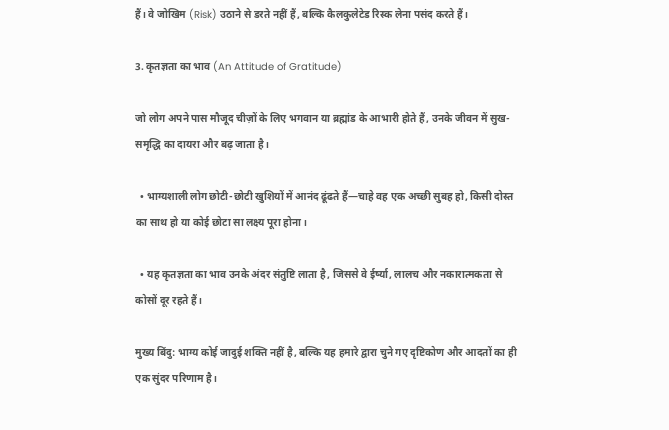हैं। वे जोखिम (Risk) उठाने से डरते नहीं हैं, बल्कि कैलकुलेटेड रिस्क लेना पसंद करते हैं।

3. कृतज्ञता का भाव (An Attitude of Gratitude)

जो लोग अपने पास मौजूद चीज़ों के लिए भगवान या ब्रह्मांड के आभारी होते हैं, उनके जीवन में सुख-समृद्धि का दायरा और बढ़ जाता है।

  • भाग्यशाली लोग छोटी-छोटी खुशियों में आनंद ढूंढते हैं—चाहे वह एक अच्छी सुबह हो, किसी दोस्त का साथ हो या कोई छोटा सा लक्ष्य पूरा होना।

  • यह कृतज्ञता का भाव उनके अंदर संतुष्टि लाता है, जिससे वे ईर्ष्या, लालच और नकारात्मकता से कोसों दूर रहते हैं।

मुख्य बिंदु: भाग्य कोई जादुई शक्ति नहीं है, बल्कि यह हमारे द्वारा चुने गए दृष्टिकोण और आदतों का ही एक सुंदर परिणाम है।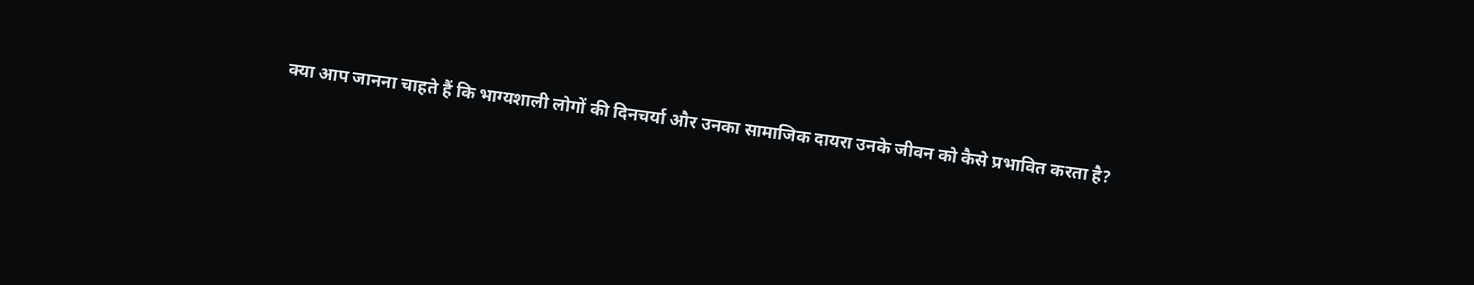क्या आप जानना चाहते हैं कि भाग्यशाली लोगों की दिनचर्या और उनका सामाजिक दायरा उनके जीवन को कैसे प्रभावित करता है?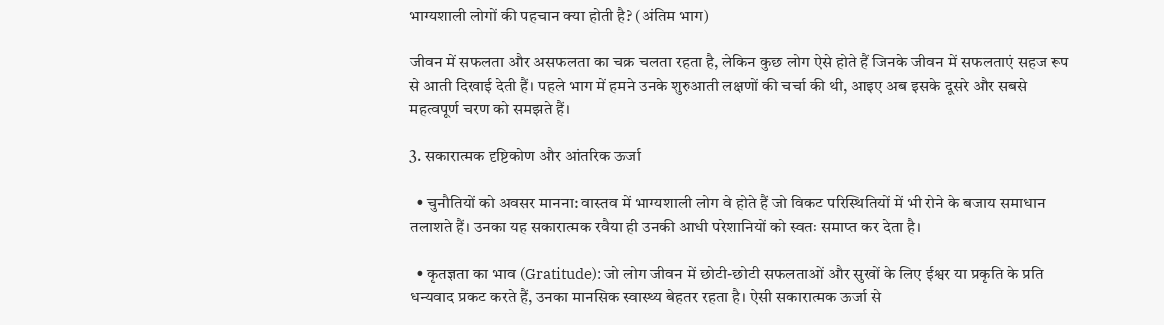भाग्यशाली लोगों की पहचान क्या होती है? (अंतिम भाग)

जीवन में सफलता और असफलता का चक्र चलता रहता है, लेकिन कुछ लोग ऐसे होते हैं जिनके जीवन में सफलताएं सहज रूप से आती दिखाई देती हैं। पहले भाग में हमने उनके शुरुआती लक्षणों की चर्चा की थी, आइए अब इसके दूसरे और सबसे महत्वपूर्ण चरण को समझते हैं।

3. सकारात्मक दृष्टिकोण और आंतरिक ऊर्जा

  • चुनौतियों को अवसर मानना: वास्तव में भाग्यशाली लोग वे होते हैं जो विकट परिस्थितियों में भी रोने के बजाय समाधान तलाशते हैं। उनका यह सकारात्मक रवैया ही उनकी आधी परेशानियों को स्वतः समाप्त कर देता है।

  • कृतज्ञता का भाव (Gratitude): जो लोग जीवन में छोटी-छोटी सफलताओं और सुखों के लिए ईश्वर या प्रकृति के प्रति धन्यवाद प्रकट करते हैं, उनका मानसिक स्वास्थ्य बेहतर रहता है। ऐसी सकारात्मक ऊर्जा से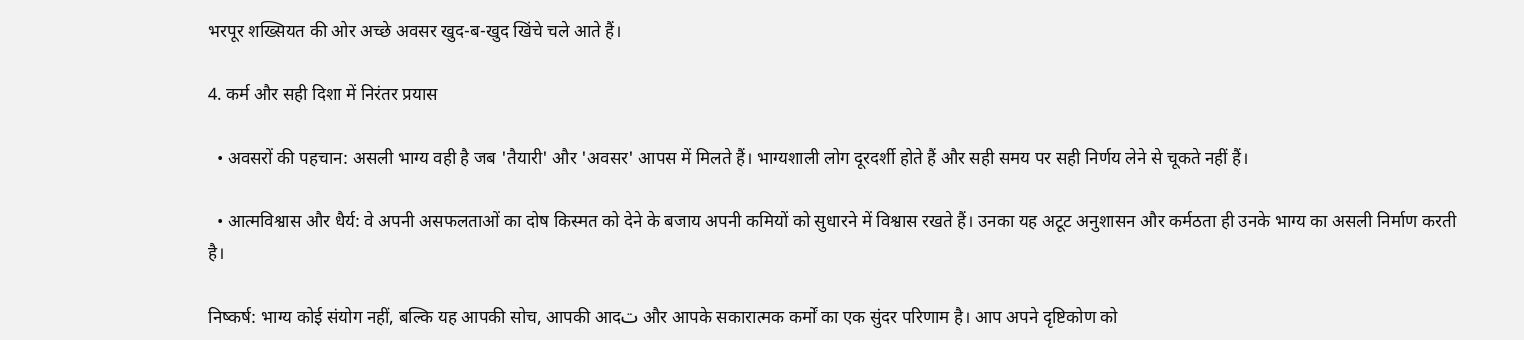भरपूर शख्सियत की ओर अच्छे अवसर खुद-ब-खुद खिंचे चले आते हैं।

4. कर्म और सही दिशा में निरंतर प्रयास

  • अवसरों की पहचान: असली भाग्य वही है जब 'तैयारी' और 'अवसर' आपस में मिलते हैं। भाग्यशाली लोग दूरदर्शी होते हैं और सही समय पर सही निर्णय लेने से चूकते नहीं हैं।

  • आत्मविश्वास और धैर्य: वे अपनी असफलताओं का दोष किस्मत को देने के बजाय अपनी कमियों को सुधारने में विश्वास रखते हैं। उनका यह अटूट अनुशासन और कर्मठता ही उनके भाग्य का असली निर्माण करती है।

निष्कर्ष: भाग्य कोई संयोग नहीं, बल्कि यह आपकी सोच, आपकी आदت और आपके सकारात्मक कर्मों का एक सुंदर परिणाम है। आप अपने दृष्टिकोण को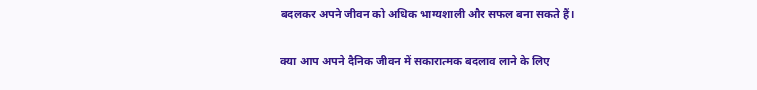बदलकर अपने जीवन को अधिक भाग्यशाली और सफल बना सकते हैं।

क्या आप अपने दैनिक जीवन में सकारात्मक बदलाव लाने के लिए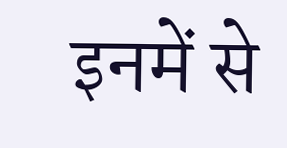इनमें से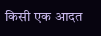किसी एक आदत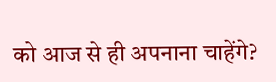को आज से ही अपनाना चाहेंगे?